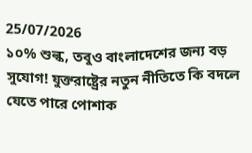25/07/2026
১০% শুল্ক, তবুও বাংলাদেশের জন্য বড় সুযোগ! যুক্তরাষ্ট্রের নতুন নীতিতে কি বদলে যেতে পারে পোশাক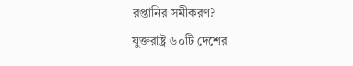রপ্তানির সমীকরণ?
যুক্তরাষ্ট্র ৬০টি দেশের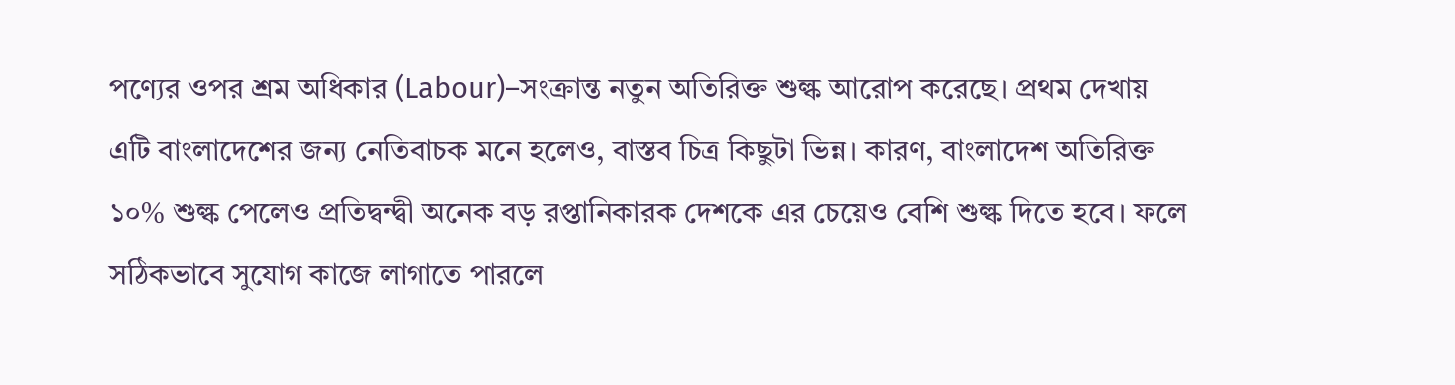পণ্যের ওপর শ্রম অধিকার (Labour)–সংক্রান্ত নতুন অতিরিক্ত শুল্ক আরোপ করেছে। প্রথম দেখায় এটি বাংলাদেশের জন্য নেতিবাচক মনে হলেও, বাস্তব চিত্র কিছুটা ভিন্ন। কারণ, বাংলাদেশ অতিরিক্ত ১০% শুল্ক পেলেও প্রতিদ্বন্দ্বী অনেক বড় রপ্তানিকারক দেশকে এর চেয়েও বেশি শুল্ক দিতে হবে। ফলে সঠিকভাবে সুযোগ কাজে লাগাতে পারলে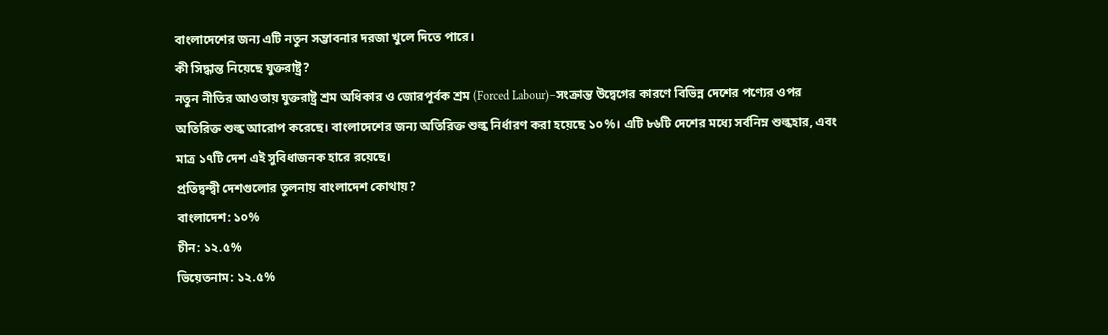বাংলাদেশের জন্য এটি নতুন সম্ভাবনার দরজা খুলে দিতে পারে।
কী সিদ্ধান্ত নিয়েছে যুক্তরাষ্ট্র?
নতুন নীতির আওতায় যুক্তরাষ্ট্র শ্রম অধিকার ও জোরপূর্বক শ্রম (Forced Labour)–সংক্রান্ত উদ্বেগের কারণে বিভিন্ন দেশের পণ্যের ওপর অতিরিক্ত শুল্ক আরোপ করেছে। বাংলাদেশের জন্য অতিরিক্ত শুল্ক নির্ধারণ করা হয়েছে ১০%। এটি ৮৬টি দেশের মধ্যে সর্বনিম্ন শুল্কহার, এবং মাত্র ১৭টি দেশ এই সুবিধাজনক হারে রয়েছে।
প্রতিদ্বন্দ্বী দেশগুলোর তুলনায় বাংলাদেশ কোথায়?
বাংলাদেশ: ১০%
চীন: ১২.৫%
ভিয়েতনাম: ১২.৫%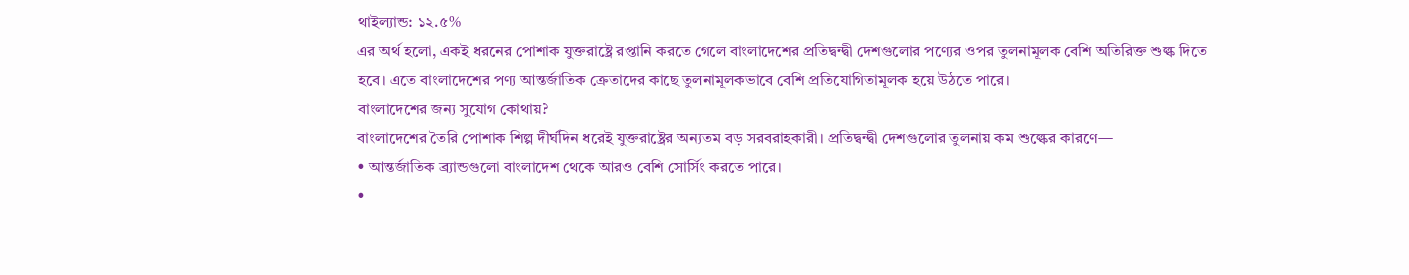থাইল্যান্ড: ১২.৫%
এর অর্থ হলো, একই ধরনের পোশাক যুক্তরাষ্ট্রে রপ্তানি করতে গেলে বাংলাদেশের প্রতিদ্বন্দ্বী দেশগুলোর পণ্যের ওপর তুলনামূলক বেশি অতিরিক্ত শুল্ক দিতে হবে। এতে বাংলাদেশের পণ্য আন্তর্জাতিক ক্রেতাদের কাছে তুলনামূলকভাবে বেশি প্রতিযোগিতামূলক হয়ে উঠতে পারে।
বাংলাদেশের জন্য সুযোগ কোথায়?
বাংলাদেশের তৈরি পোশাক শিল্প দীর্ঘদিন ধরেই যুক্তরাষ্ট্রের অন্যতম বড় সরবরাহকারী। প্রতিদ্বন্দ্বী দেশগুলোর তুলনায় কম শুল্কের কারণে—
• আন্তর্জাতিক ব্র্যান্ডগুলো বাংলাদেশ থেকে আরও বেশি সোর্সিং করতে পারে।
•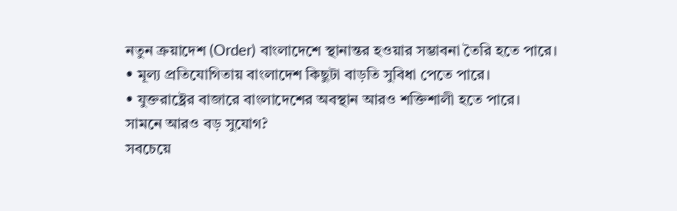নতুন ক্রয়াদেশ (Order) বাংলাদেশে স্থানান্তর হওয়ার সম্ভাবনা তৈরি হতে পারে।
• মূল্য প্রতিযোগিতায় বাংলাদেশ কিছুটা বাড়তি সুবিধা পেতে পারে।
• যুক্তরাষ্ট্রের বাজারে বাংলাদেশের অবস্থান আরও শক্তিশালী হতে পারে।
সামনে আরও বড় সুযোগ?
সবচেয়ে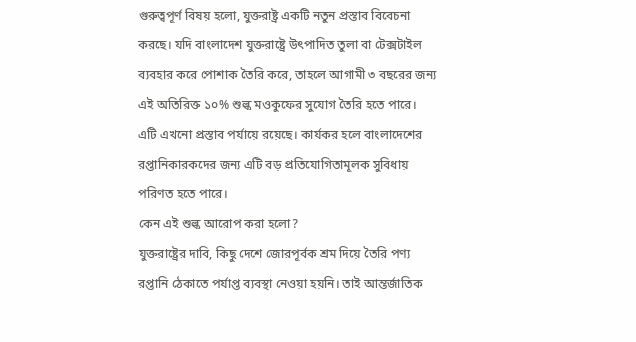গুরুত্বপূর্ণ বিষয় হলো, যুক্তরাষ্ট্র একটি নতুন প্রস্তাব বিবেচনা করছে। যদি বাংলাদেশ যুক্তরাষ্ট্রে উৎপাদিত তুলা বা টেক্সটাইল ব্যবহার করে পোশাক তৈরি করে, তাহলে আগামী ৩ বছরের জন্য এই অতিরিক্ত ১০% শুল্ক মওকুফের সুযোগ তৈরি হতে পারে।
এটি এখনো প্রস্তাব পর্যায়ে রয়েছে। কার্যকর হলে বাংলাদেশের রপ্তানিকারকদের জন্য এটি বড় প্রতিযোগিতামূলক সুবিধায় পরিণত হতে পারে।
কেন এই শুল্ক আরোপ করা হলো?
যুক্তরাষ্ট্রের দাবি, কিছু দেশে জোরপূর্বক শ্রম দিয়ে তৈরি পণ্য রপ্তানি ঠেকাতে পর্যাপ্ত ব্যবস্থা নেওয়া হয়নি। তাই আন্তর্জাতিক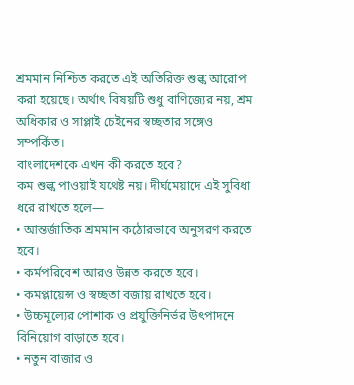শ্রমমান নিশ্চিত করতে এই অতিরিক্ত শুল্ক আরোপ করা হয়েছে। অর্থাৎ বিষয়টি শুধু বাণিজ্যের নয়, শ্রম অধিকার ও সাপ্লাই চেইনের স্বচ্ছতার সঙ্গেও সম্পর্কিত।
বাংলাদেশকে এখন কী করতে হবে?
কম শুল্ক পাওয়াই যথেষ্ট নয়। দীর্ঘমেয়াদে এই সুবিধা ধরে রাখতে হলে—
• আন্তর্জাতিক শ্রমমান কঠোরভাবে অনুসরণ করতে হবে।
• কর্মপরিবেশ আরও উন্নত করতে হবে।
• কমপ্লায়েন্স ও স্বচ্ছতা বজায় রাখতে হবে।
• উচ্চমূল্যের পোশাক ও প্রযুক্তিনির্ভর উৎপাদনে বিনিয়োগ বাড়াতে হবে।
• নতুন বাজার ও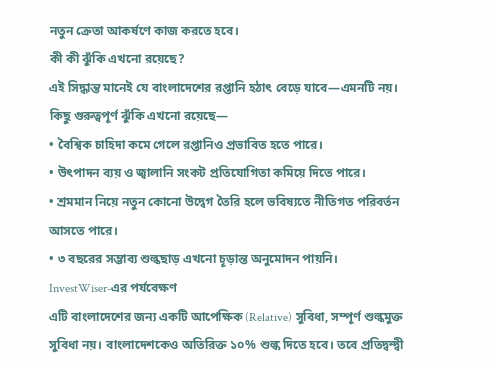নতুন ক্রেতা আকর্ষণে কাজ করতে হবে।
কী কী ঝুঁকি এখনো রয়েছে?
এই সিদ্ধান্ত মানেই যে বাংলাদেশের রপ্তানি হঠাৎ বেড়ে যাবে—এমনটি নয়।
কিছু গুরুত্বপূর্ণ ঝুঁকি এখনো রয়েছে—
• বৈশ্বিক চাহিদা কমে গেলে রপ্তানিও প্রভাবিত হতে পারে।
• উৎপাদন ব্যয় ও জ্বালানি সংকট প্রতিযোগিতা কমিয়ে দিতে পারে।
• শ্রমমান নিয়ে নতুন কোনো উদ্বেগ তৈরি হলে ভবিষ্যতে নীতিগত পরিবর্তন আসতে পারে।
• ৩ বছরের সম্ভাব্য শুল্কছাড় এখনো চূড়ান্ত অনুমোদন পায়নি।
InvestWiser-এর পর্যবেক্ষণ
এটি বাংলাদেশের জন্য একটি আপেক্ষিক (Relative) সুবিধা, সম্পূর্ণ শুল্কমুক্ত সুবিধা নয়। বাংলাদেশকেও অতিরিক্ত ১০% শুল্ক দিতে হবে। তবে প্রতিদ্বন্দ্বী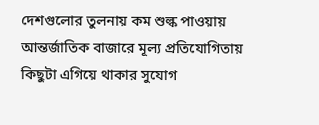দেশগুলোর তুলনায় কম শুল্ক পাওয়ায় আন্তর্জাতিক বাজারে মূল্য প্রতিযোগিতায় কিছুটা এগিয়ে থাকার সুযোগ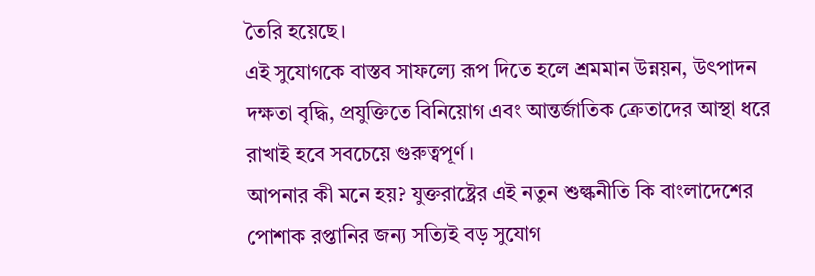তৈরি হয়েছে।
এই সুযোগকে বাস্তব সাফল্যে রূপ দিতে হলে শ্রমমান উন্নয়ন, উৎপাদন দক্ষতা বৃদ্ধি, প্রযুক্তিতে বিনিয়োগ এবং আন্তর্জাতিক ক্রেতাদের আস্থা ধরে রাখাই হবে সবচেয়ে গুরুত্বপূর্ণ।
আপনার কী মনে হয়? যুক্তরাষ্ট্রের এই নতুন শুল্কনীতি কি বাংলাদেশের পোশাক রপ্তানির জন্য সত্যিই বড় সুযোগ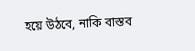হয়ে উঠবে, নাকি বাস্তব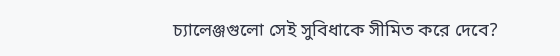চ্যালেঞ্জগুলো সেই সুবিধাকে সীমিত করে দেবে?